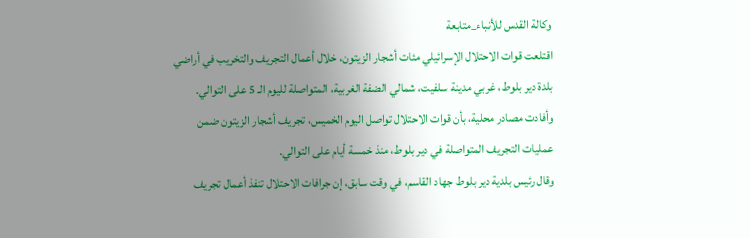وكالة القدس للأنباء_متابعة
اقتلعت قوات الاحتلال الإسرائيلي مئات أشجار الزيتون، خلال أعمال التجريف والتخريب في أراضي بلدة دير بلوط، غربي مدينة سلفيت، شمالي الضفة الغربية، المتواصلة لليوم الـ 5 على التوالي.
وأفادت مصادر محلية، بأن قوات الاحتلال تواصل اليوم الخميس، تجريف أشجار الزيتون ضمن عمليات التجريف المتواصلة في دير بلوط، منذ خمسة أيام على التوالي.
وقال رئيس بلدية دير بلوط جهاد القاسم، في وقت سابق، إن جرافات الاحتلال تنفذ أعمال تجريف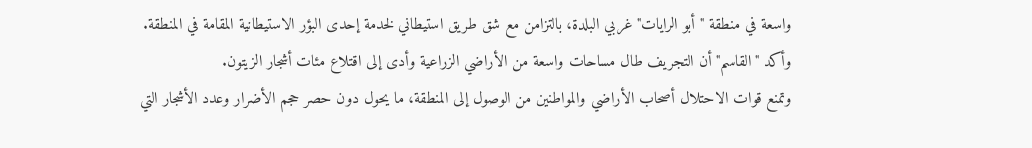واسعة في منطقة "أبو الرايات" غربي البلدة، بالتزامن مع شق طريق استيطاني لخدمة إحدى البؤر الاستيطانية المقامة في المنطقة.
وأكد "القاسم" أن التجريف طال مساحات واسعة من الأراضي الزراعية وأدى إلى اقتلاع مئات أشجار الزيتون.
وتمنع قوات الاحتلال أصحاب الأراضي والمواطنين من الوصول إلى المنطقة، ما يحول دون حصر حجم الأضرار وعدد الأشجار التي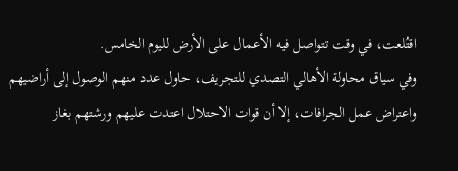اقتُلعت، في وقت تتواصل فيه الأعمال على الأرض لليوم الخامس.
وفي سياق محاولة الأهالي التصدي للتجريف، حاول عدد منهم الوصول إلى أراضيهم واعتراض عمل الجرافات، إلا أن قوات الاحتلال اعتدت عليهم ورشتهم بغاز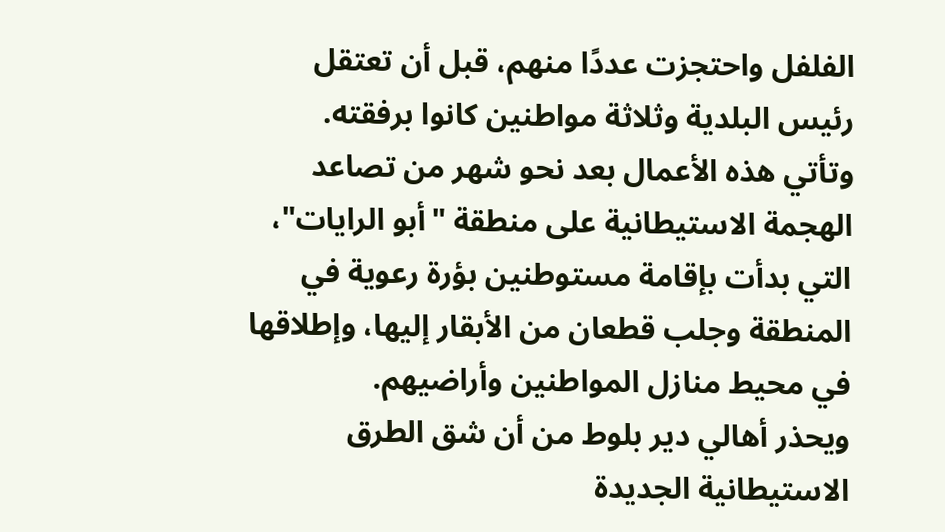الفلفل واحتجزت عددًا منهم، قبل أن تعتقل رئيس البلدية وثلاثة مواطنين كانوا برفقته.
وتأتي هذه الأعمال بعد نحو شهر من تصاعد الهجمة الاستيطانية على منطقة "أبو الرايات"، التي بدأت بإقامة مستوطنين بؤرة رعوية في المنطقة وجلب قطعان من الأبقار إليها، وإطلاقها في محيط منازل المواطنين وأراضيهم.
ويحذر أهالي دير بلوط من أن شق الطرق الاستيطانية الجديدة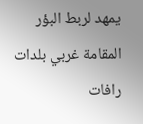يمهد لربط البؤر المقامة غربي بلدات رافات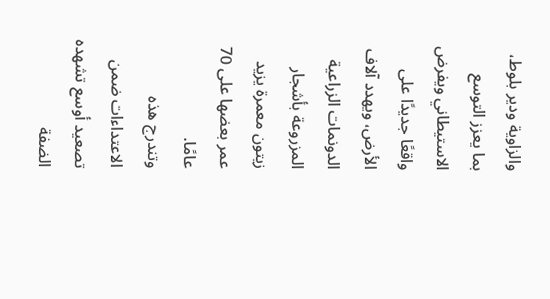والزاوية ودير بلوط، بما يعزز التوسع الاستيطاني ويفرض واقعًا جديدًا على الأرض، ويهدد آلاف الدونمات الزراعية المزروعة بأشجار زيتون معمرة يزيد عمر بعضها على 70 عامًا.
وتندرج هذه الاعتداءات ضمن تصعيد أوسع تشهده الضفة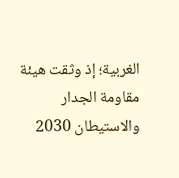الغربية؛ إذ وثقت هيئة مقاومة الجدار والاستيطان 2030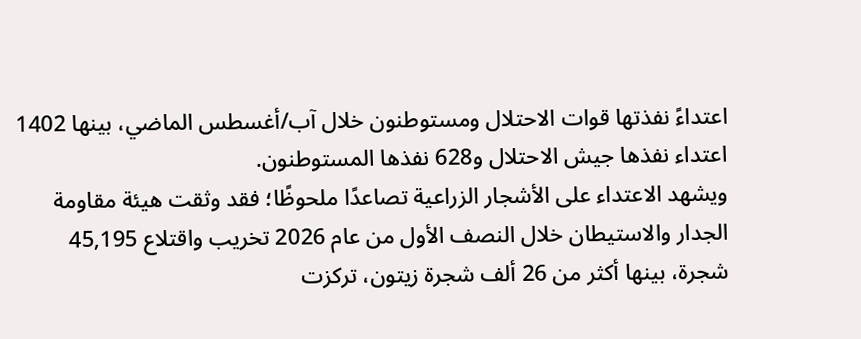اعتداءً نفذتها قوات الاحتلال ومستوطنون خلال آب/أغسطس الماضي، بينها 1402 اعتداء نفذها جيش الاحتلال و628 نفذها المستوطنون.
ويشهد الاعتداء على الأشجار الزراعية تصاعدًا ملحوظًا؛ فقد وثقت هيئة مقاومة الجدار والاستيطان خلال النصف الأول من عام 2026 تخريب واقتلاع 45,195 شجرة، بينها أكثر من 26 ألف شجرة زيتون، تركزت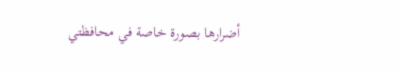أضرارها بصورة خاصة في محافظتي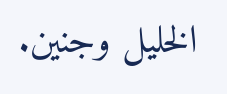الخليل وجنين.